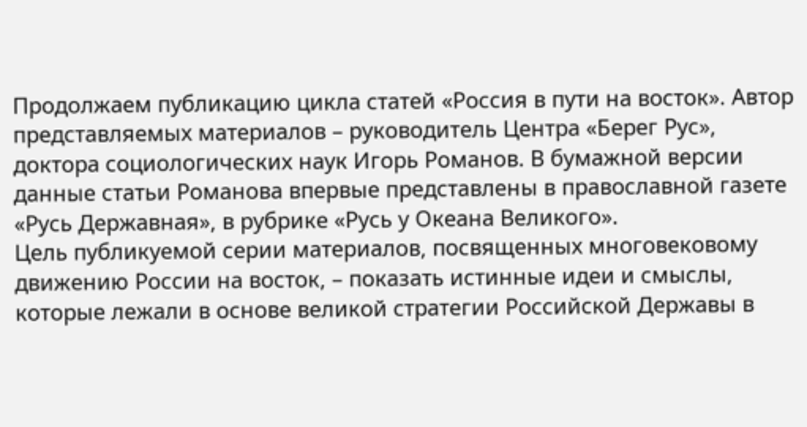Продолжаем публикацию цикла статей «Россия в пути на восток». Автор представляемых материалов – руководитель Центра «Берег Рус», доктора социологических наук Игорь Романов. В бумажной версии данные статьи Романова впервые представлены в православной газете «Русь Державная», в рубрике «Русь у Океана Великого».
Цель публикуемой серии материалов, посвященных многовековому движению России на восток, – показать истинные идеи и смыслы, которые лежали в основе великой стратегии Российской Державы в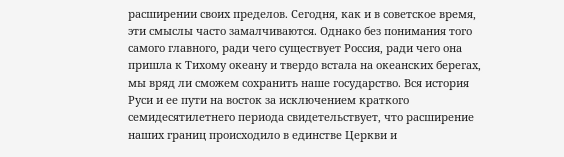расширении своих пределов. Сегодня, как и в советское время, эти смыслы часто замалчиваются. Однако без понимания того самого главного, ради чего существует Россия, ради чего она пришла к Тихому океану и твердо встала на океанских берегах, мы вряд ли сможем сохранить наше государство. Вся история Руси и ее пути на восток за исключением краткого семидесятилетнего периода свидетельствует, что расширение наших границ происходило в единстве Церкви и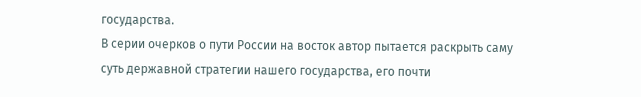государства.
В серии очерков о пути России на восток автор пытается раскрыть саму суть державной стратегии нашего государства, его почти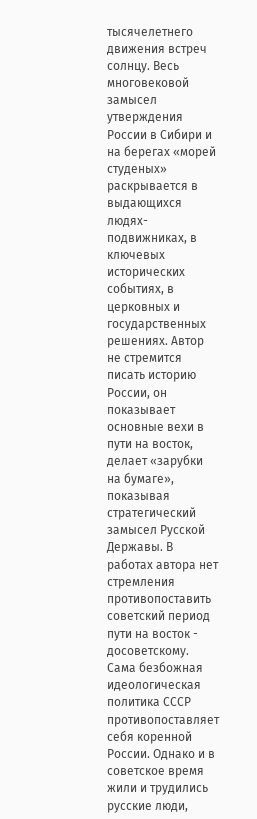тысячелетнего движения встреч солнцу. Весь многовековой замысел утверждения России в Сибири и на берегах «морей студеных» раскрывается в выдающихся людях-подвижниках, в ключевых исторических событиях, в церковных и государственных решениях. Автор не стремится писать историю России, он показывает основные вехи в пути на восток, делает «зарубки на бумаге», показывая стратегический замысел Русской Державы. В работах автора нет стремления противопоставить советский период пути на восток - досоветскому. Сама безбожная идеологическая политика СССР противопоставляет себя коренной России. Однако и в советское время жили и трудились русские люди,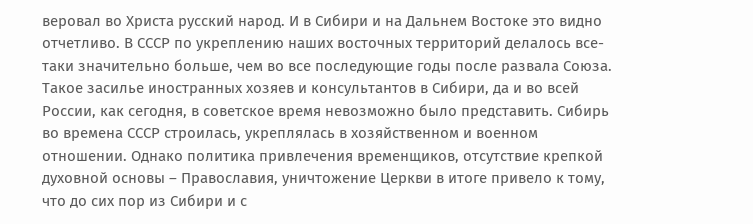веровал во Христа русский народ. И в Сибири и на Дальнем Востоке это видно отчетливо. В СССР по укреплению наших восточных территорий делалось все-таки значительно больше, чем во все последующие годы после развала Союза. Такое засилье иностранных хозяев и консультантов в Сибири, да и во всей России, как сегодня, в советское время невозможно было представить. Сибирь во времена СССР строилась, укреплялась в хозяйственном и военном отношении. Однако политика привлечения временщиков, отсутствие крепкой духовной основы – Православия, уничтожение Церкви в итоге привело к тому, что до сих пор из Сибири и с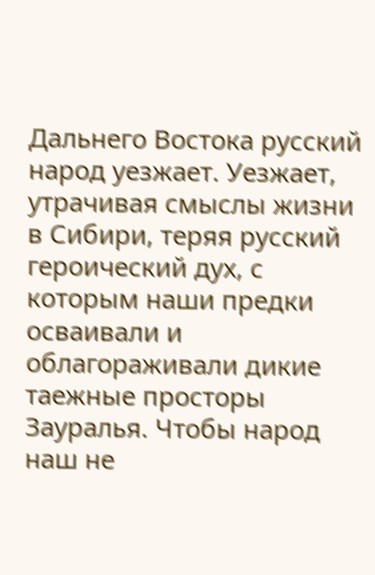Дальнего Востока русский народ уезжает. Уезжает, утрачивая смыслы жизни в Сибири, теряя русский героический дух, с которым наши предки осваивали и облагораживали дикие таежные просторы Зауралья. Чтобы народ наш не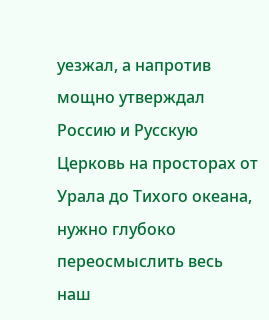уезжал, а напротив мощно утверждал Россию и Русскую Церковь на просторах от Урала до Тихого океана, нужно глубоко переосмыслить весь наш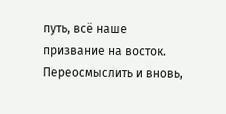путь, всё наше призвание на восток. Переосмыслить и вновь,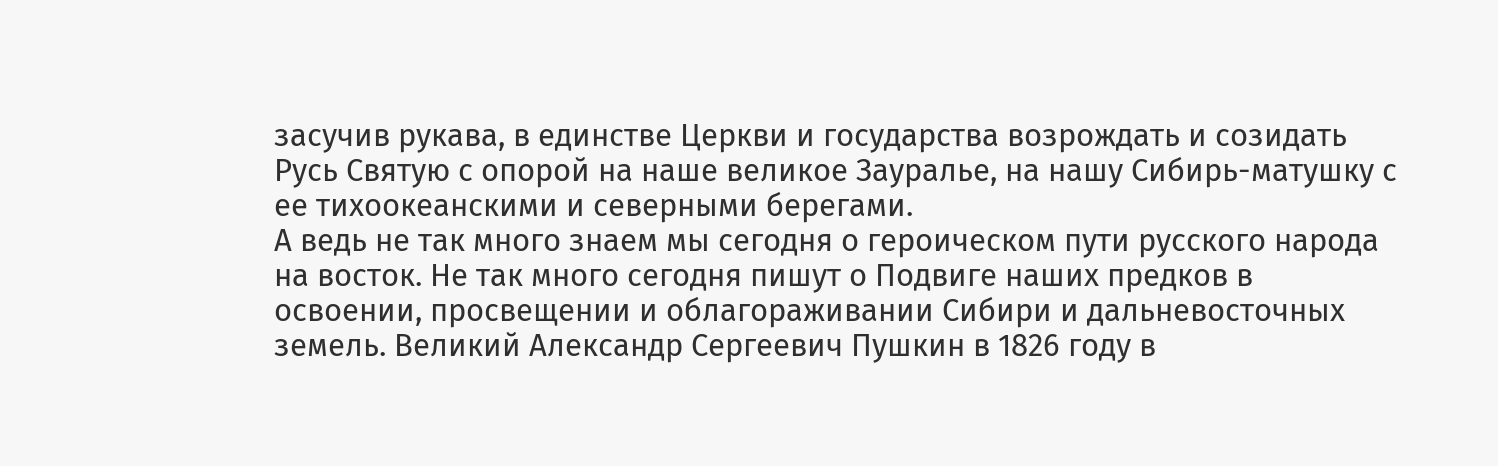засучив рукава, в единстве Церкви и государства возрождать и созидать Русь Святую с опорой на наше великое Зауралье, на нашу Сибирь-матушку с ее тихоокеанскими и северными берегами.
А ведь не так много знаем мы сегодня о героическом пути русского народа на восток. Не так много сегодня пишут о Подвиге наших предков в освоении, просвещении и облагораживании Сибири и дальневосточных земель. Великий Александр Сергеевич Пушкин в 1826 году в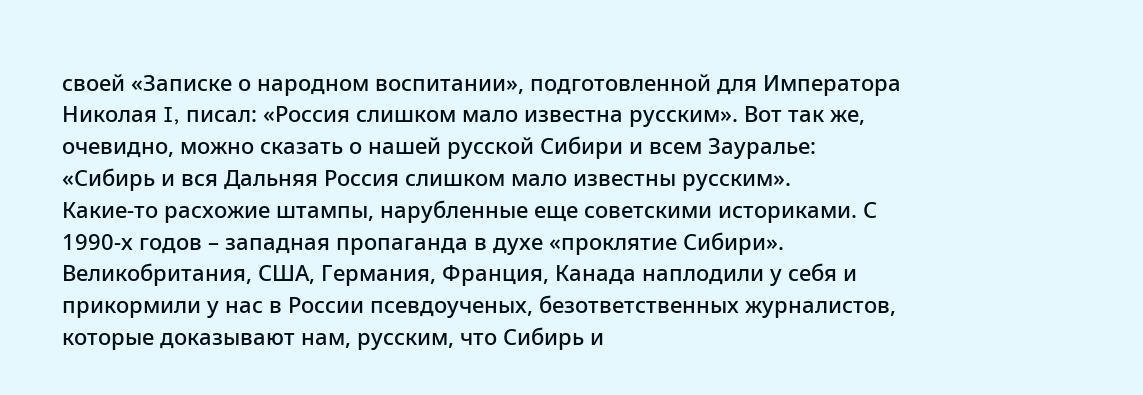своей «Записке о народном воспитании», подготовленной для Императора Николая I, писал: «Россия слишком мало известна русским». Вот так же, очевидно, можно сказать о нашей русской Сибири и всем Зауралье: «Сибирь и вся Дальняя Россия слишком мало известны русским».
Какие-то расхожие штампы, нарубленные еще советскими историками. С 1990-х годов – западная пропаганда в духе «проклятие Сибири». Великобритания, США, Германия, Франция, Канада наплодили у себя и прикормили у нас в России псевдоученых, безответственных журналистов, которые доказывают нам, русским, что Сибирь и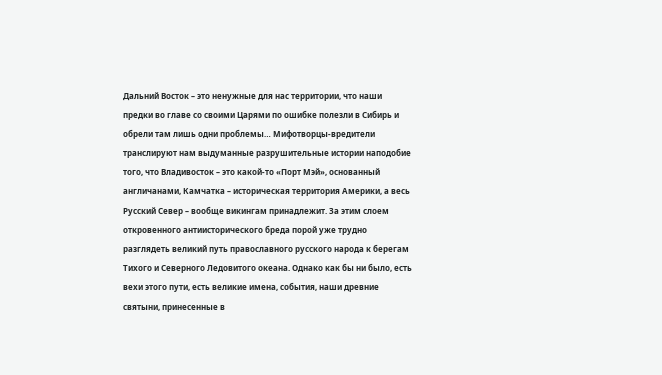Дальний Восток – это ненужные для нас территории, что наши предки во главе со своими Царями по ошибке полезли в Сибирь и обрели там лишь одни проблемы… Мифотворцы-вредители транслируют нам выдуманные разрушительные истории наподобие того, что Владивосток – это какой-то «Порт Мэй», основанный англичанами, Камчатка – историческая территория Америки, а весь Русский Север – вообще викингам принадлежит. За этим слоем откровенного антиисторического бреда порой уже трудно разглядеть великий путь православного русского народа к берегам Тихого и Северного Ледовитого океана. Однако как бы ни было, есть вехи этого пути, есть великие имена, события, наши древние святыни, принесенные в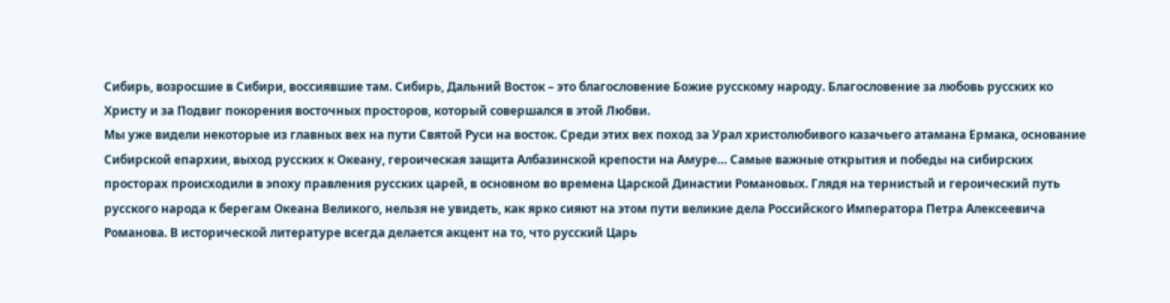Сибирь, возросшие в Сибири, воссиявшие там. Сибирь, Дальний Восток – это благословение Божие русскому народу. Благословение за любовь русских ко Христу и за Подвиг покорения восточных просторов, который совершался в этой Любви.
Мы уже видели некоторые из главных вех на пути Святой Руси на восток. Среди этих вех поход за Урал христолюбивого казачьего атамана Ермака, основание Сибирской епархии, выход русских к Океану, героическая защита Албазинской крепости на Амуре… Самые важные открытия и победы на сибирских просторах происходили в эпоху правления русских царей, в основном во времена Царской Династии Романовых. Глядя на тернистый и героический путь русского народа к берегам Океана Великого, нельзя не увидеть, как ярко сияют на этом пути великие дела Российского Императора Петра Алексеевича Романова. В исторической литературе всегда делается акцент на то, что русский Царь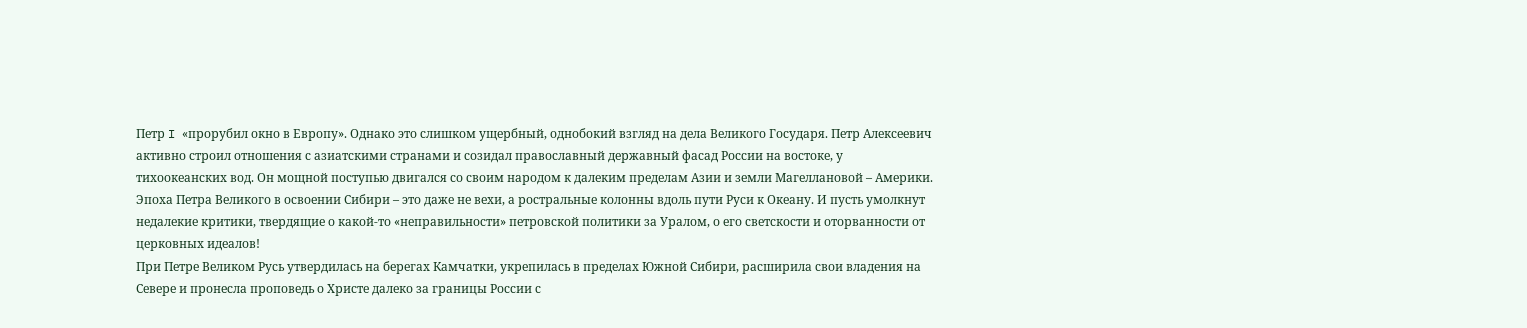Петр I «прорубил окно в Европу». Однако это слишком ущербный, однобокий взгляд на дела Великого Государя. Петр Алексеевич активно строил отношения с азиатскими странами и созидал православный державный фасад России на востоке, у тихоокеанских вод. Он мощной поступью двигался со своим народом к далеким пределам Азии и земли Магеллановой – Америки. Эпоха Петра Великого в освоении Сибири – это даже не вехи, а ростральные колонны вдоль пути Руси к Океану. И пусть умолкнут недалекие критики, твердящие о какой-то «неправильности» петровской политики за Уралом, о его светскости и оторванности от церковных идеалов!
При Петре Великом Русь утвердилась на берегах Камчатки, укрепилась в пределах Южной Сибири, расширила свои владения на Севере и пронесла проповедь о Христе далеко за границы России с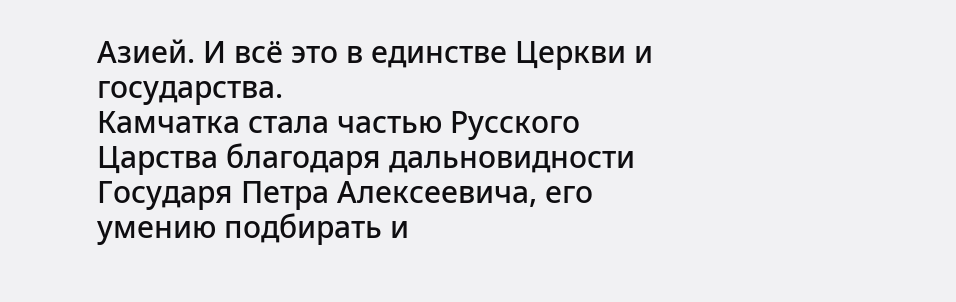Азией. И всё это в единстве Церкви и государства.
Камчатка стала частью Русского Царства благодаря дальновидности Государя Петра Алексеевича, его умению подбирать и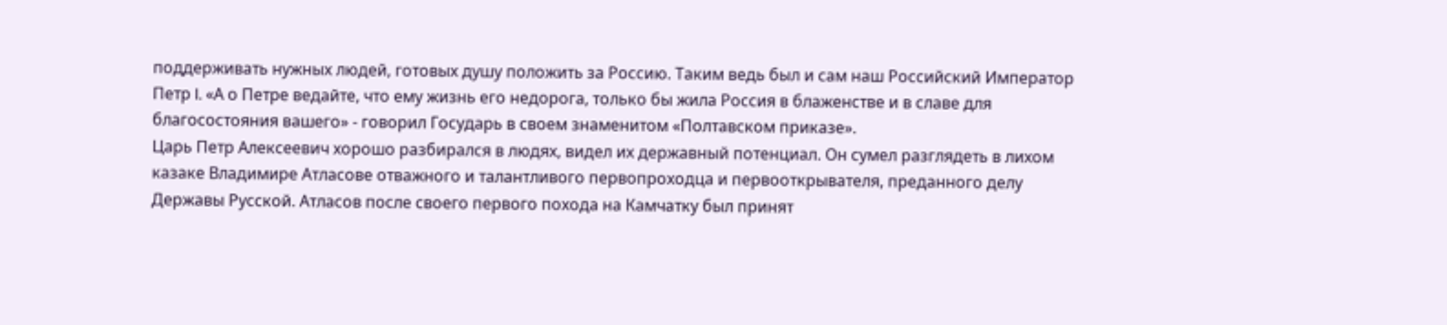поддерживать нужных людей, готовых душу положить за Россию. Таким ведь был и сам наш Российский Император Петр I. «А о Петре ведайте, что ему жизнь его недорога, только бы жила Россия в блаженстве и в славе для благосостояния вашего» - говорил Государь в своем знаменитом «Полтавском приказе».
Царь Петр Алексеевич хорошо разбирался в людях, видел их державный потенциал. Он сумел разглядеть в лихом казаке Владимире Атласове отважного и талантливого первопроходца и первооткрывателя, преданного делу Державы Русской. Атласов после своего первого похода на Камчатку был принят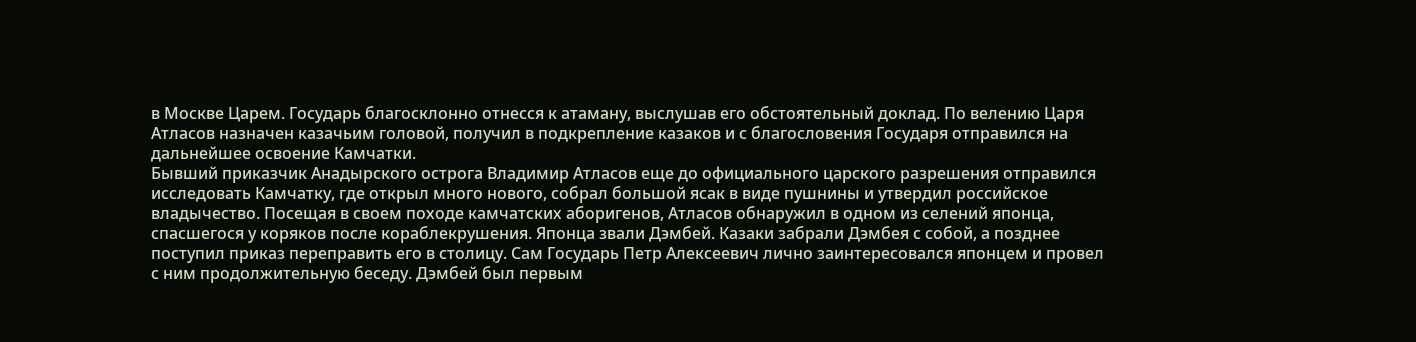в Москве Царем. Государь благосклонно отнесся к атаману, выслушав его обстоятельный доклад. По велению Царя Атласов назначен казачьим головой, получил в подкрепление казаков и с благословения Государя отправился на дальнейшее освоение Камчатки.
Бывший приказчик Анадырского острога Владимир Атласов еще до официального царского разрешения отправился исследовать Камчатку, где открыл много нового, собрал большой ясак в виде пушнины и утвердил российское владычество. Посещая в своем походе камчатских аборигенов, Атласов обнаружил в одном из селений японца, спасшегося у коряков после кораблекрушения. Японца звали Дэмбей. Казаки забрали Дэмбея с собой, а позднее поступил приказ переправить его в столицу. Сам Государь Петр Алексеевич лично заинтересовался японцем и провел с ним продолжительную беседу. Дэмбей был первым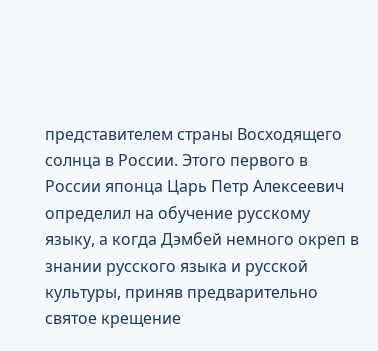представителем страны Восходящего солнца в России. Этого первого в России японца Царь Петр Алексеевич определил на обучение русскому языку, а когда Дэмбей немного окреп в знании русского языка и русской культуры, приняв предварительно святое крещение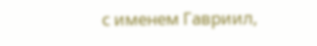с именем Гавриил,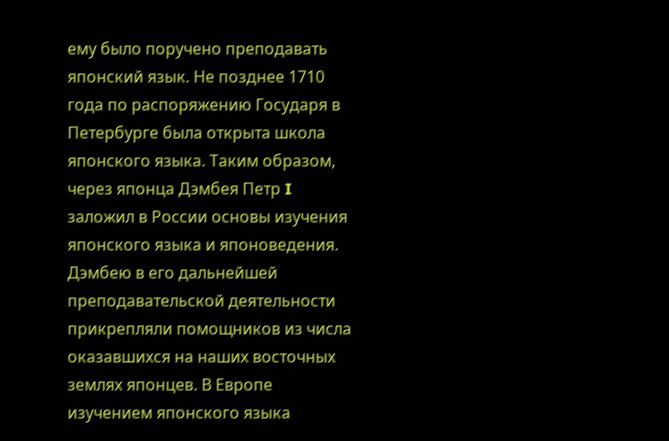ему было поручено преподавать японский язык. Не позднее 1710 года по распоряжению Государя в Петербурге была открыта школа японского языка. Таким образом, через японца Дэмбея Петр I заложил в России основы изучения японского языка и японоведения. Дэмбею в его дальнейшей преподавательской деятельности прикрепляли помощников из числа оказавшихся на наших восточных землях японцев. В Европе изучением японского языка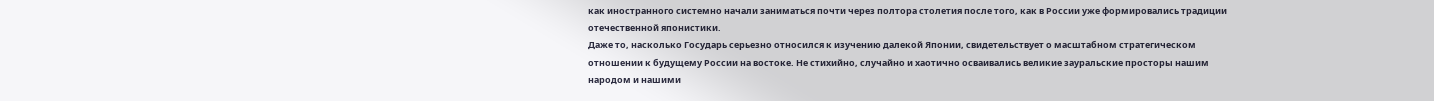как иностранного системно начали заниматься почти через полтора столетия после того, как в России уже формировались традиции отечественной японистики.
Даже то, насколько Государь серьезно относился к изучению далекой Японии, свидетельствует о масштабном стратегическом отношении к будущему России на востоке. Не стихийно, случайно и хаотично осваивались великие зауральские просторы нашим народом и нашими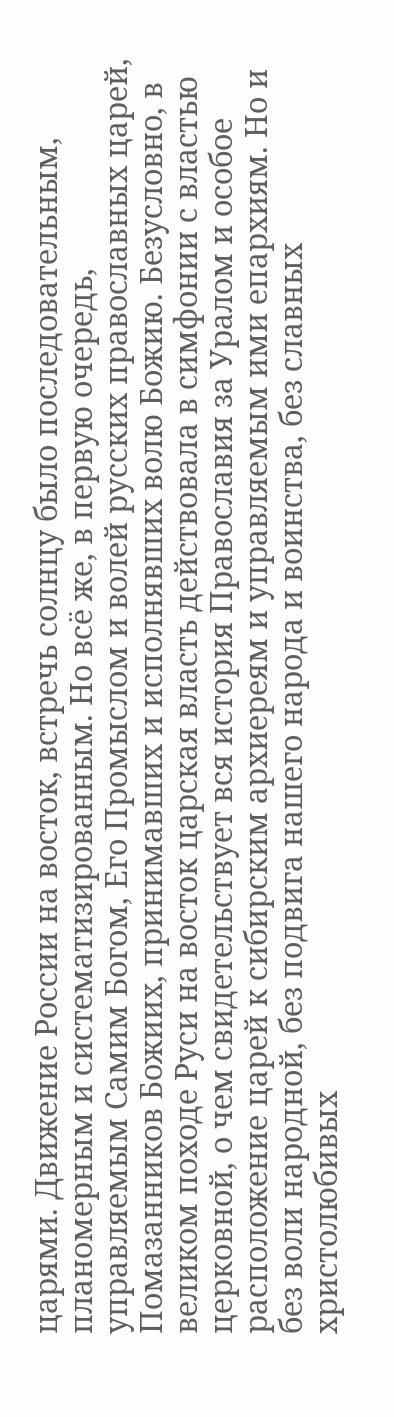царями. Движение России на восток, встречь солнцу было последовательным, планомерным и систематизированным. Но всё же, в первую очередь, управляемым Самим Богом, Его Промыслом и волей русских православных царей, Помазанников Божиих, принимавших и исполнявших волю Божию. Безусловно, в великом походе Руси на восток царская власть действовала в симфонии с властью церковной, о чем свидетельствует вся история Православия за Уралом и особое расположение царей к сибирским архиереям и управляемым ими епархиям. Но и без воли народной, без подвига нашего народа и воинства, без славных христолюбивых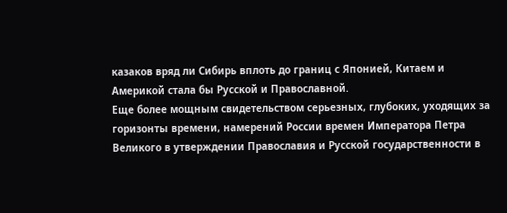казаков вряд ли Сибирь вплоть до границ с Японией, Китаем и Америкой стала бы Русской и Православной.
Еще более мощным свидетельством серьезных, глубоких, уходящих за горизонты времени, намерений России времен Императора Петра Великого в утверждении Православия и Русской государственности в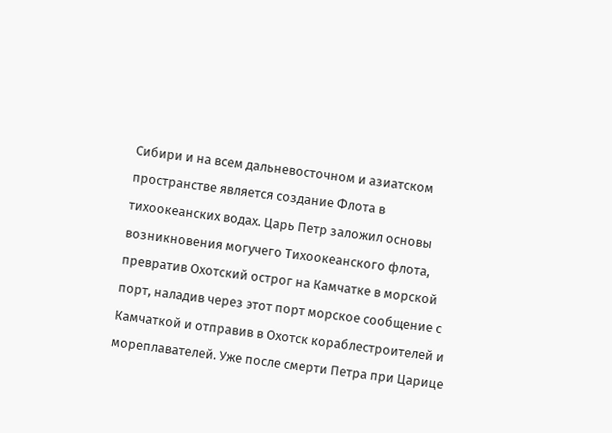Сибири и на всем дальневосточном и азиатском пространстве является создание Флота в тихоокеанских водах. Царь Петр заложил основы возникновения могучего Тихоокеанского флота, превратив Охотский острог на Камчатке в морской порт, наладив через этот порт морское сообщение с Камчаткой и отправив в Охотск кораблестроителей и мореплавателей. Уже после смерти Петра при Царице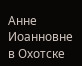Анне Иоанновне в Охотске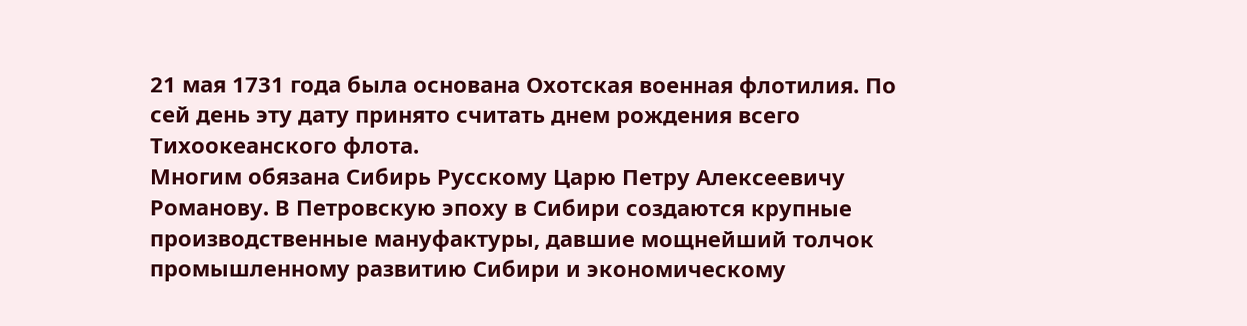21 мая 1731 года была основана Охотская военная флотилия. По сей день эту дату принято считать днем рождения всего Тихоокеанского флота.
Многим обязана Сибирь Русскому Царю Петру Алексеевичу Романову. В Петровскую эпоху в Сибири создаются крупные производственные мануфактуры, давшие мощнейший толчок промышленному развитию Сибири и экономическому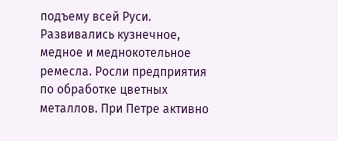подъему всей Руси. Развивались кузнечное, медное и меднокотельное ремесла. Росли предприятия по обработке цветных металлов. При Петре активно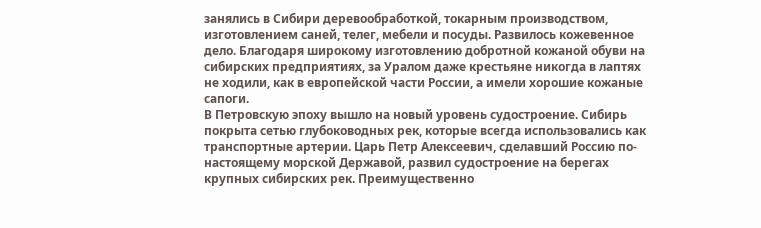занялись в Сибири деревообработкой, токарным производством, изготовлением саней, телег, мебели и посуды. Развилось кожевенное дело. Благодаря широкому изготовлению добротной кожаной обуви на сибирских предприятиях, за Уралом даже крестьяне никогда в лаптях не ходили, как в европейской части России, а имели хорошие кожаные сапоги.
В Петровскую эпоху вышло на новый уровень судостроение. Сибирь покрыта сетью глубоководных рек, которые всегда использовались как транспортные артерии. Царь Петр Алексеевич, сделавший Россию по-настоящему морской Державой, развил судостроение на берегах крупных сибирских рек. Преимущественно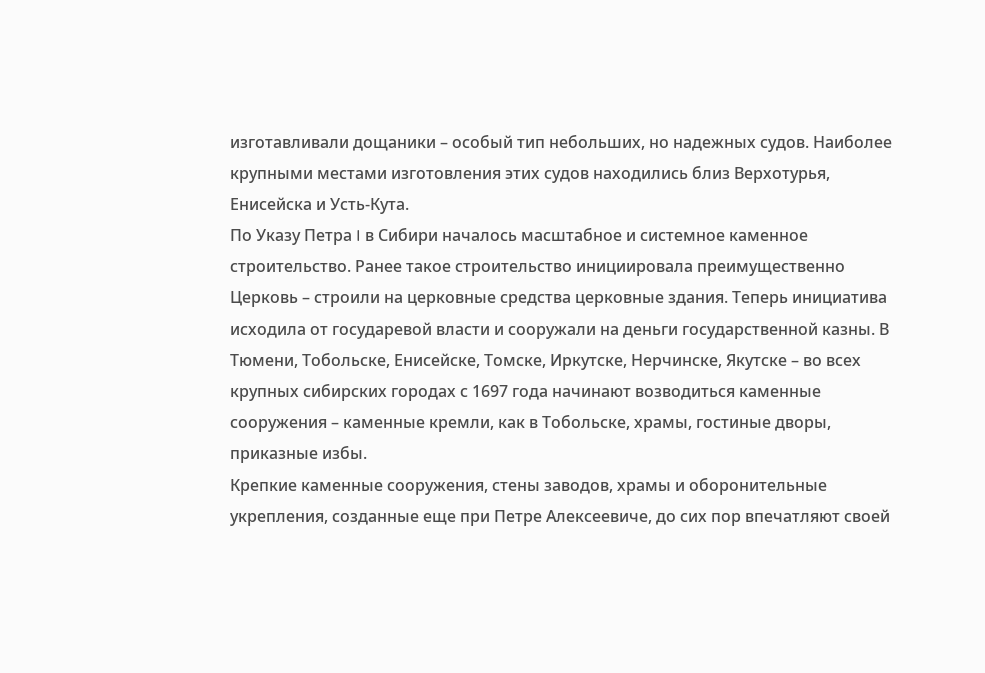изготавливали дощаники – особый тип небольших, но надежных судов. Наиболее крупными местами изготовления этих судов находились близ Верхотурья, Енисейска и Усть-Кута.
По Указу Петра I в Сибири началось масштабное и системное каменное строительство. Ранее такое строительство инициировала преимущественно Церковь – строили на церковные средства церковные здания. Теперь инициатива исходила от государевой власти и сооружали на деньги государственной казны. В Тюмени, Тобольске, Енисейске, Томске, Иркутске, Нерчинске, Якутске – во всех крупных сибирских городах с 1697 года начинают возводиться каменные сооружения – каменные кремли, как в Тобольске, храмы, гостиные дворы, приказные избы.
Крепкие каменные сооружения, стены заводов, храмы и оборонительные укрепления, созданные еще при Петре Алексеевиче, до сих пор впечатляют своей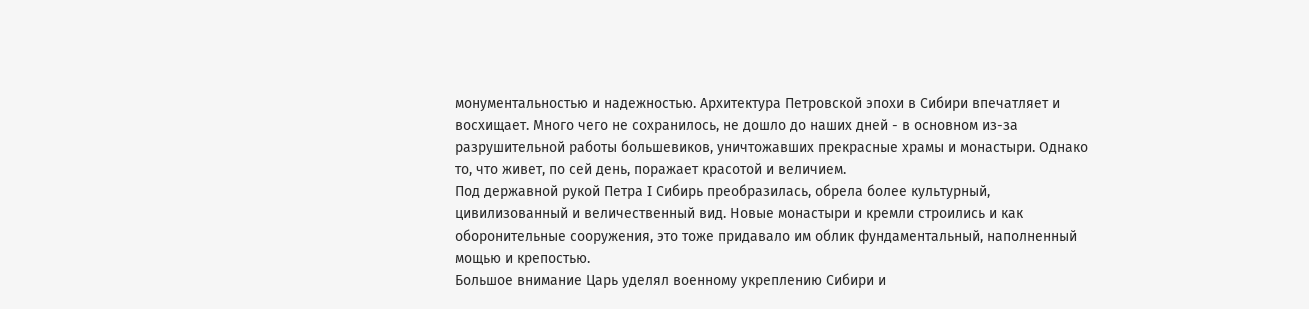монументальностью и надежностью. Архитектура Петровской эпохи в Сибири впечатляет и восхищает. Много чего не сохранилось, не дошло до наших дней - в основном из-за разрушительной работы большевиков, уничтожавших прекрасные храмы и монастыри. Однако то, что живет, по сей день, поражает красотой и величием.
Под державной рукой Петра I Сибирь преобразилась, обрела более культурный, цивилизованный и величественный вид. Новые монастыри и кремли строились и как оборонительные сооружения, это тоже придавало им облик фундаментальный, наполненный мощью и крепостью.
Большое внимание Царь уделял военному укреплению Сибири и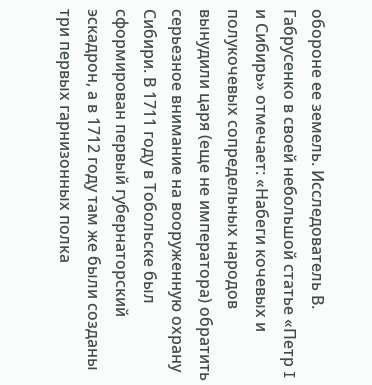обороне ее земель. Исследователь В. Габрусенко в своей небольшой статье «Петр I и Сибирь» отмечает: «Набеги кочевых и полукочевых сопредельных народов вынудили царя (еще не императора) обратить серьезное внимание на вооруженную охрану Сибири. В 1711 году в Тобольске был сформирован первый губернаторский эскадрон, а в 1712 году там же были созданы три первых гарнизонных полка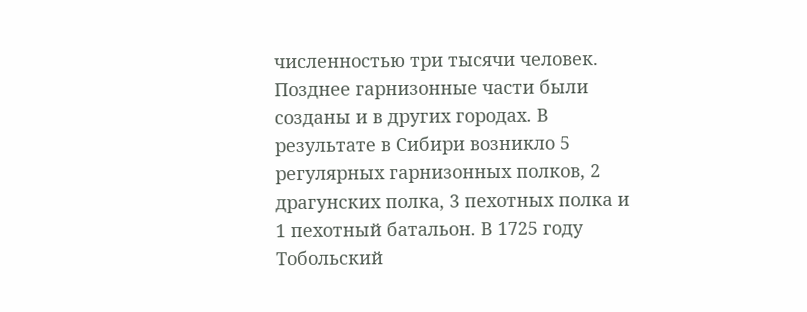численностью три тысячи человек. Позднее гарнизонные части были созданы и в других городах. В результате в Сибири возникло 5 регулярных гарнизонных полков, 2 драгунских полка, 3 пехотных полка и 1 пехотный батальон. В 1725 году Тобольский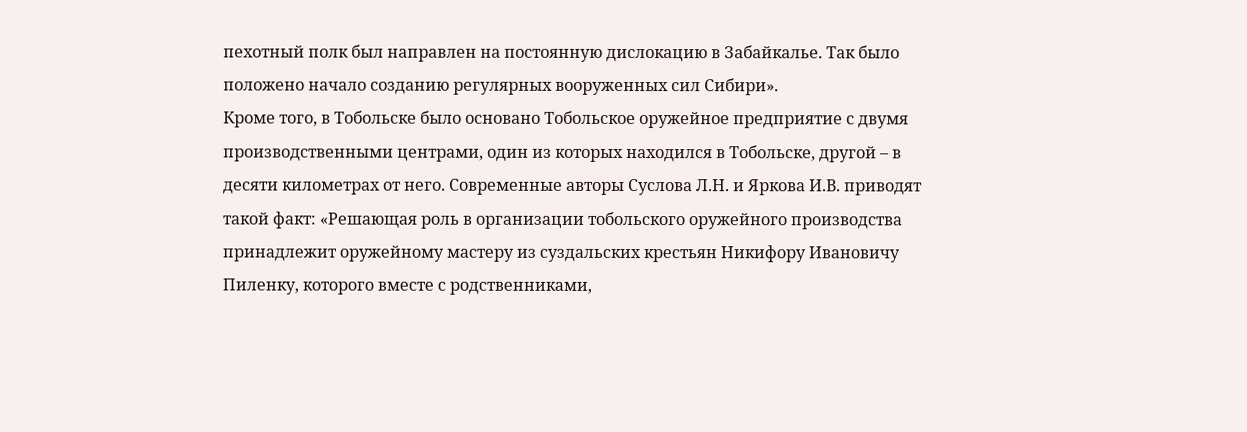пехотный полк был направлен на постоянную дислокацию в Забайкалье. Так было положено начало созданию регулярных вооруженных сил Сибири».
Кроме того, в Тобольске было основано Тобольское оружейное предприятие с двумя производственными центрами, один из которых находился в Тобольске, другой – в десяти километрах от него. Современные авторы Суслова Л.Н. и Яркова И.В. приводят такой факт: «Решающая роль в организации тобольского оружейного производства принадлежит оружейному мастеру из суздальских крестьян Никифору Ивановичу Пиленку, которого вместе с родственниками,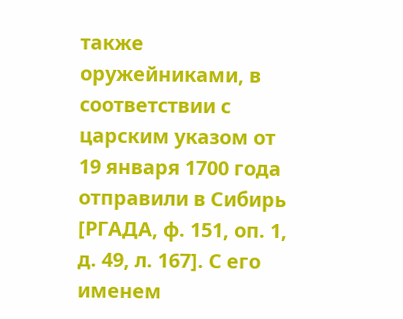также оружейниками, в соответствии с царским указом от 19 января 1700 года отправили в Сибирь [РГАДА, ф. 151, оп. 1, д. 49, л. 167]. С его именем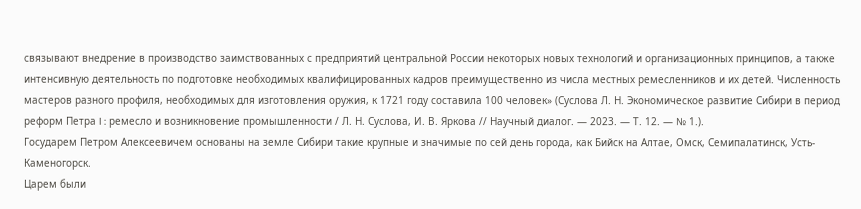связывают внедрение в производство заимствованных с предприятий центральной России некоторых новых технологий и организационных принципов, а также интенсивную деятельность по подготовке необходимых квалифицированных кадров преимущественно из числа местных ремесленников и их детей. Численность мастеров разного профиля, необходимых для изготовления оружия, к 1721 году составила 100 человек» (Суслова Л. Н. Экономическое развитие Сибири в период реформ Петра I : ремесло и возникновение промышленности / Л. Н. Суслова, И. В. Яркова // Научный диалог. — 2023. — Т. 12. — № 1.).
Государем Петром Алексеевичем основаны на земле Сибири такие крупные и значимые по сей день города, как Бийск на Алтае, Омск, Семипалатинск, Усть-Каменогорск.
Царем были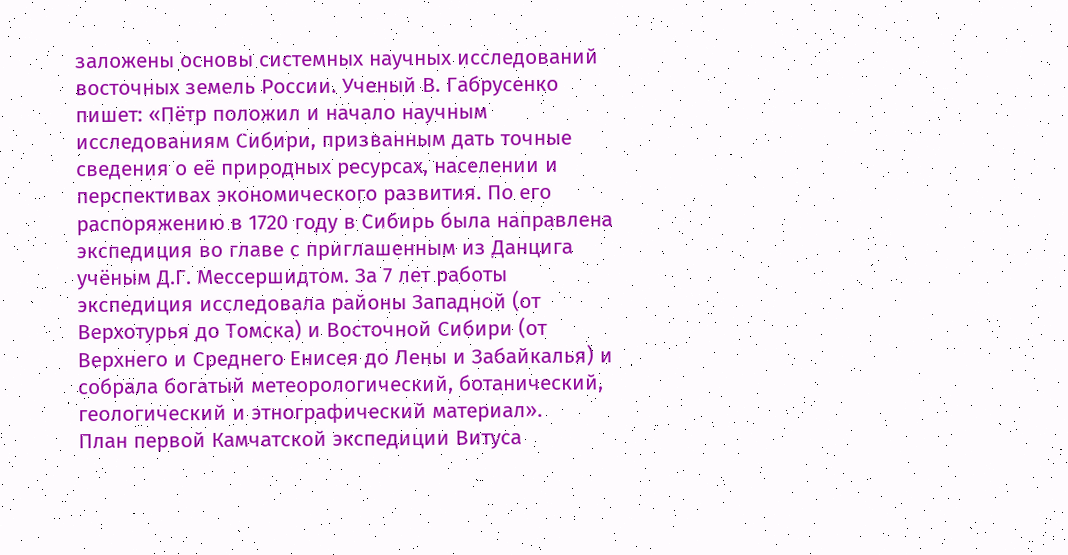заложены основы системных научных исследований восточных земель России. Ученый В. Габрусенко пишет: «Пётр положил и начало научным исследованиям Сибири, призванным дать точные сведения о её природных ресурсах, населении и перспективах экономического развития. По его распоряжению в 1720 году в Сибирь была направлена экспедиция во главе с приглашенным из Данцига учёным Д.Г. Мессершидтом. За 7 лет работы экспедиция исследовала районы Западной (от Верхотурья до Томска) и Восточной Сибири (от Верхнего и Среднего Енисея до Лены и Забайкалья) и собрала богатый метеорологический, ботанический, геологический и этнографический материал».
План первой Камчатской экспедиции Витуса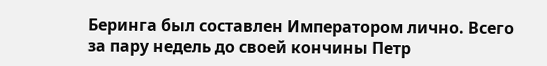Беринга был составлен Императором лично. Всего за пару недель до своей кончины Петр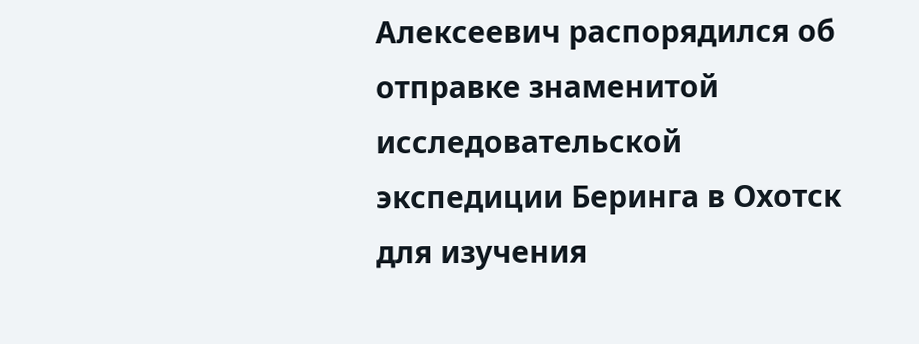Алексеевич распорядился об отправке знаменитой исследовательской экспедиции Беринга в Охотск для изучения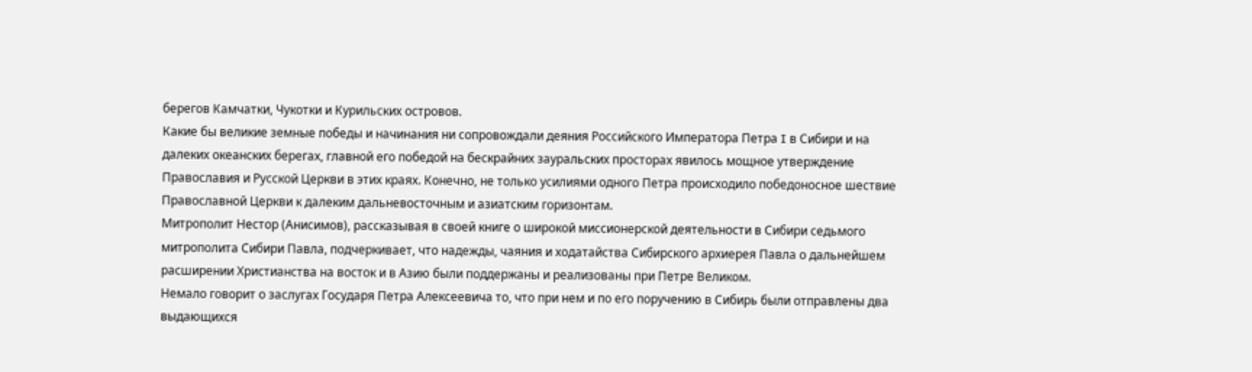берегов Камчатки, Чукотки и Курильских островов.
Какие бы великие земные победы и начинания ни сопровождали деяния Российского Императора Петра I в Сибири и на далеких океанских берегах, главной его победой на бескрайних зауральских просторах явилось мощное утверждение Православия и Русской Церкви в этих краях. Конечно, не только усилиями одного Петра происходило победоносное шествие Православной Церкви к далеким дальневосточным и азиатским горизонтам.
Митрополит Нестор (Анисимов), рассказывая в своей книге о широкой миссионерской деятельности в Сибири седьмого митрополита Сибири Павла, подчеркивает, что надежды, чаяния и ходатайства Сибирского архиерея Павла о дальнейшем расширении Христианства на восток и в Азию были поддержаны и реализованы при Петре Великом.
Немало говорит о заслугах Государя Петра Алексеевича то, что при нем и по его поручению в Сибирь были отправлены два выдающихся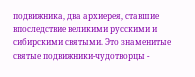подвижника, два архиерея, ставшие впоследствие великими русскими и сибирскими святыми. Это знаменитые святые подвижники-чудотворцы -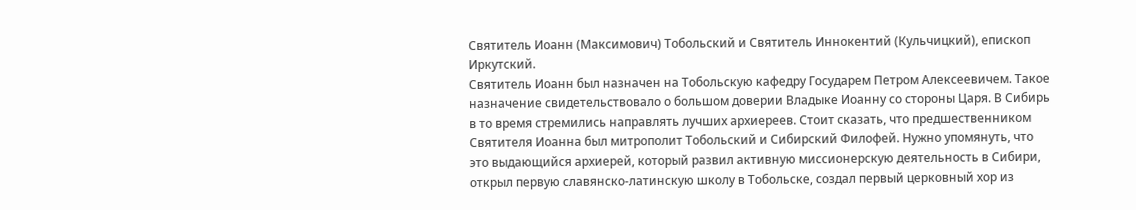Святитель Иоанн (Максимович) Тобольский и Святитель Иннокентий (Кульчицкий), епископ Иркутский.
Святитель Иоанн был назначен на Тобольскую кафедру Государем Петром Алексеевичем. Такое назначение свидетельствовало о большом доверии Владыке Иоанну со стороны Царя. В Сибирь в то время стремились направлять лучших архиереев. Стоит сказать, что предшественником Святителя Иоанна был митрополит Тобольский и Сибирский Филофей. Нужно упомянуть, что это выдающийся архиерей, который развил активную миссионерскую деятельность в Сибири, открыл первую славянско-латинскую школу в Тобольске, создал первый церковный хор из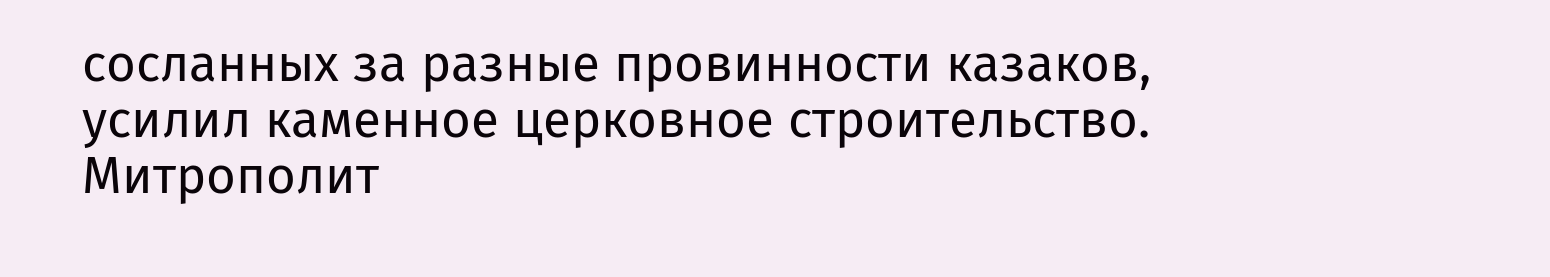сосланных за разные провинности казаков, усилил каменное церковное строительство. Митрополит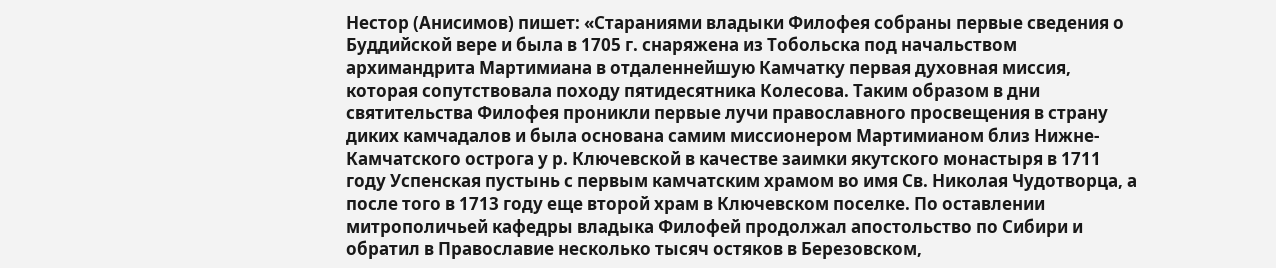Нестор (Анисимов) пишет: «Стараниями владыки Филофея собраны первые сведения о Буддийской вере и была в 1705 г. снаряжена из Тобольска под начальством архимандрита Мартимиана в отдаленнейшую Камчатку первая духовная миссия, которая сопутствовала походу пятидесятника Колесова. Таким образом в дни святительства Филофея проникли первые лучи православного просвещения в страну диких камчадалов и была основана самим миссионером Мартимианом близ Нижне-Камчатского острога у р. Ключевской в качестве заимки якутского монастыря в 1711 году Успенская пустынь с первым камчатским храмом во имя Св. Николая Чудотворца, а после того в 1713 году еще второй храм в Ключевском поселке. По оставлении митрополичьей кафедры владыка Филофей продолжал апостольство по Сибири и обратил в Православиe несколько тысяч остяков в Березовском,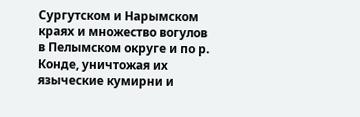Сургутском и Нарымском краях и множество вогулов в Пелымском округе и по р. Конде, уничтожая их языческие кумирни и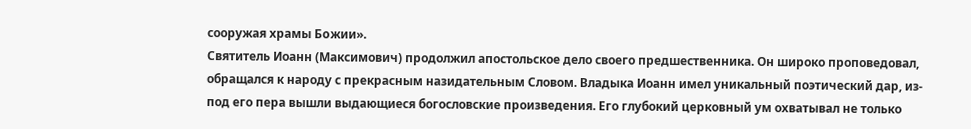сооружая храмы Бoжии».
Святитель Иоанн (Максимович) продолжил апостольское дело своего предшественника. Он широко проповедовал, обращался к народу с прекрасным назидательным Словом. Владыка Иоанн имел уникальный поэтический дар, из-под его пера вышли выдающиеся богословские произведения. Его глубокий церковный ум охватывал не только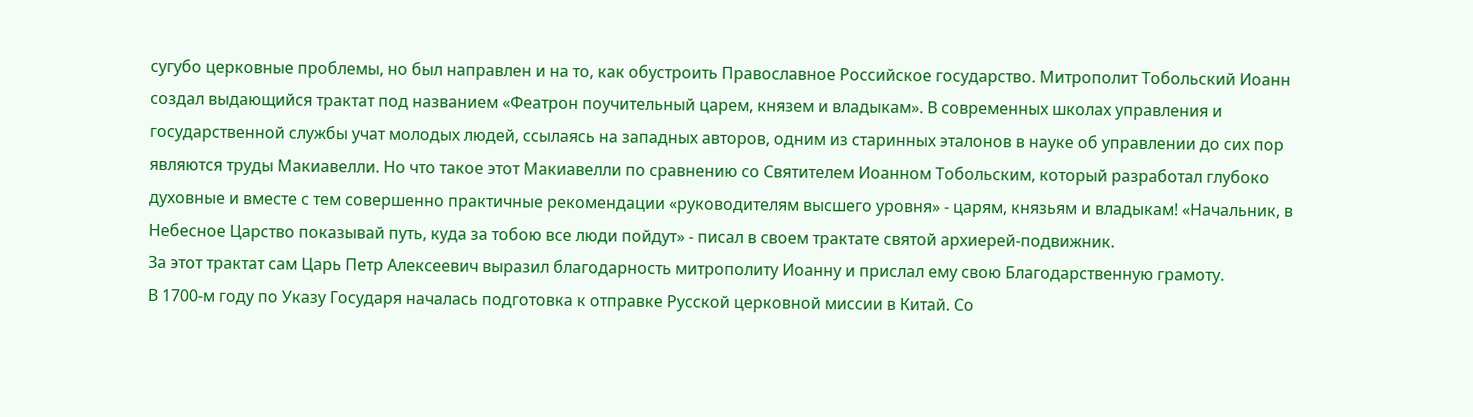сугубо церковные проблемы, но был направлен и на то, как обустроить Православное Российское государство. Митрополит Тобольский Иоанн создал выдающийся трактат под названием «Феатрон поучительный царем, князем и владыкам». В современных школах управления и государственной службы учат молодых людей, ссылаясь на западных авторов, одним из старинных эталонов в науке об управлении до сих пор являются труды Макиавелли. Но что такое этот Макиавелли по сравнению со Святителем Иоанном Тобольским, который разработал глубоко духовные и вместе с тем совершенно практичные рекомендации «руководителям высшего уровня» - царям, князьям и владыкам! «Начальник, в Небесное Царство показывай путь, куда за тобою все люди пойдут» - писал в своем трактате святой архиерей-подвижник.
За этот трактат сам Царь Петр Алексеевич выразил благодарность митрополиту Иоанну и прислал ему свою Благодарственную грамоту.
В 1700-м году по Указу Государя началась подготовка к отправке Русской церковной миссии в Китай. Со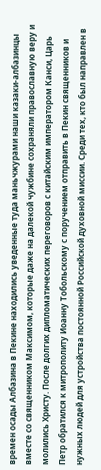времен осады Албазина в Пекине находились уведенные туда маньчжурами наши казаки-албазинцы вместе со священником Максимом, которые даже на далекой чужбине сохраняли православную веру и молились Христу. После долгих дипломатических переговоров с китайским императором Канси, Царь Петр обратился к митрополиту Иоанну Тобольскому с поручением отправить в Пекин священников и нужных людей для устройства постоянной Российской духовной миссии. Среди тех, кто был направлен в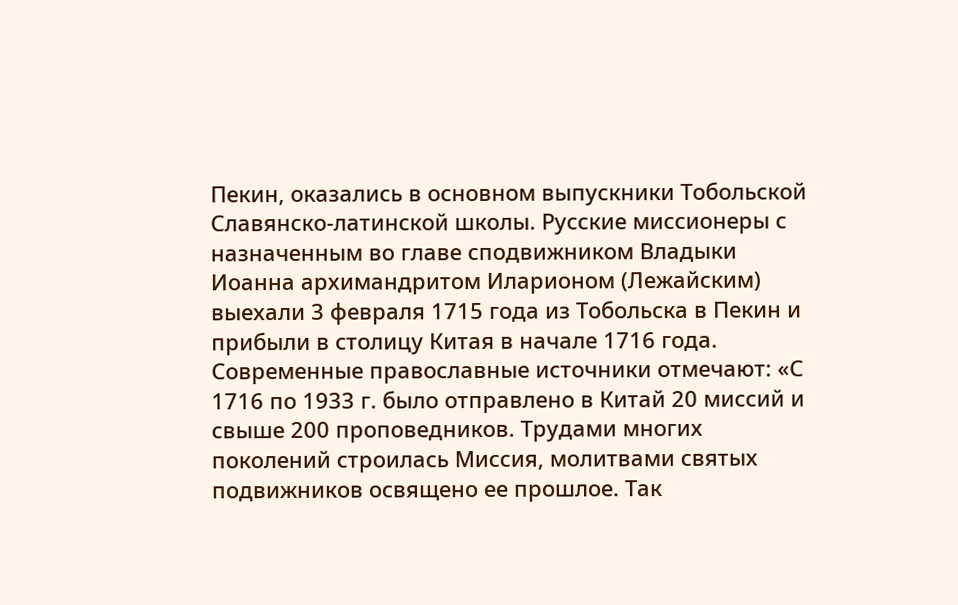Пекин, оказались в основном выпускники Тобольской Славянско-латинской школы. Русские миссионеры с назначенным во главе сподвижником Владыки Иоанна архимандритом Иларионом (Лежайским) выехали 3 февраля 1715 года из Тобольска в Пекин и прибыли в столицу Китая в начале 1716 года.
Современные православные источники отмечают: «С 1716 по 1933 г. было отправлено в Китай 20 миссий и свыше 200 проповедников. Трудами многих поколений строилась Миссия, молитвами святых подвижников освящено ее прошлое. Так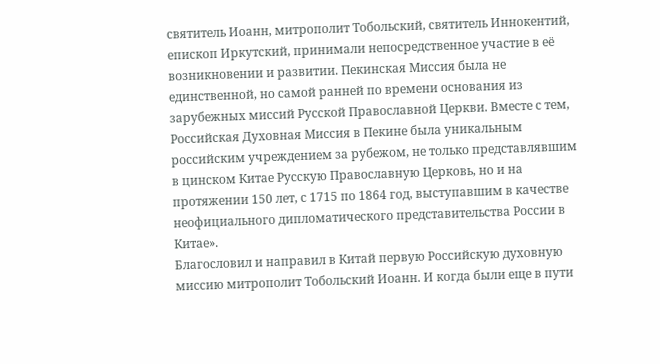святитель Иоанн, митрополит Тобольский, святитель Иннокентий, епископ Иркутский, принимали непосредственное участие в её возникновении и развитии. Пекинская Миссия была не единственной, но самой ранней по времени основания из зарубежных миссий Русской Православной Церкви. Вместе с тем, Российская Духовная Миссия в Пекине была уникальным российским учреждением за рубежом, не только представлявшим в цинском Китае Русскую Православную Церковь, но и на протяжении 150 лет, с 1715 по 1864 год, выступавшим в качестве неофициального дипломатического представительства России в Китае».
Благословил и направил в Китай первую Российскую духовную миссию митрополит Тобольский Иоанн. И когда были еще в пути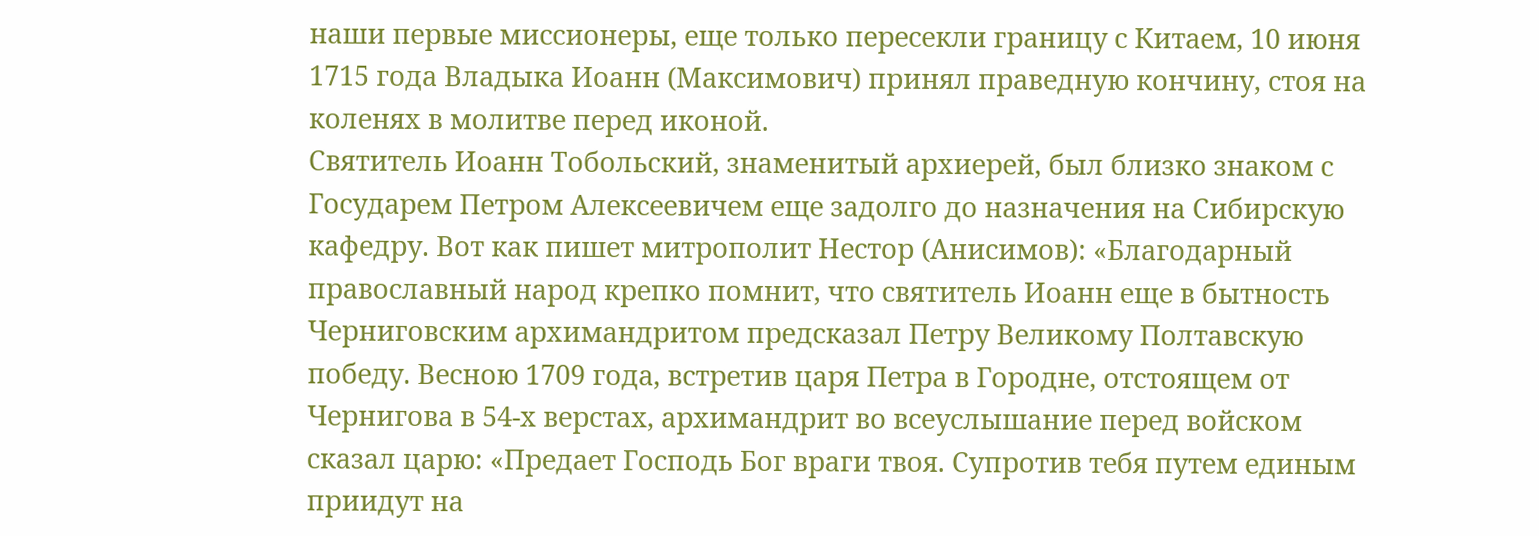наши первые миссионеры, еще только пересекли границу с Китаем, 10 июня 1715 года Владыка Иоанн (Максимович) принял праведную кончину, стоя на коленях в молитве перед иконой.
Святитель Иоанн Тобольский, знаменитый архиерей, был близко знаком с Государем Петром Алексеевичем еще задолго до назначения на Сибирскую кафедру. Вот как пишет митрополит Нестор (Анисимов): «Благодарный православный народ крепко помнит, что святитель Иоанн еще в бытность Черниговским архимандритом предсказал Петру Великому Полтавскую победу. Весною 1709 года, встретив царя Петра в Городне, отстоящем от Чернигова в 54-х верстах, архимандрит во всеуслышание перед войском сказал царю: «Предает Господь Бог враги твоя. Супротив тебя путем единым приидут на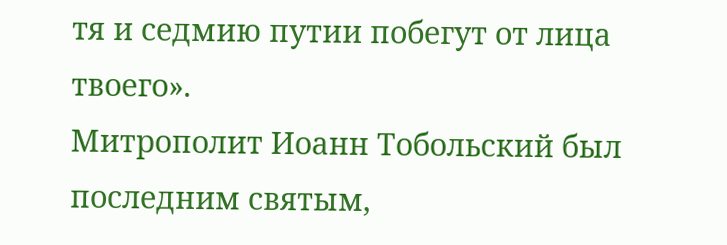тя и седмию путии побегут от лица твоего».
Митрополит Иоанн Тобольский был последним святым,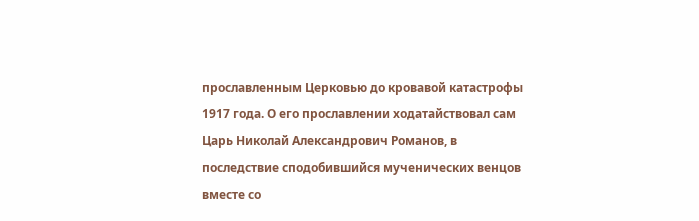прославленным Церковью до кровавой катастрофы 1917 года. О его прославлении ходатайствовал сам Царь Николай Александрович Романов, в последствие сподобившийся мученических венцов вместе со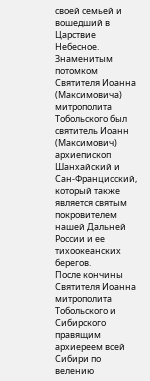своей семьей и вошедший в Царствие Небесное. Знаменитым потомком Святителя Иоанна (Максимовича) митрополита Тобольского был святитель Иоанн (Максимович) архиепископ Шанхайский и Сан-Францисский, который также является святым покровителем нашей Дальней России и ее тихоокеанских берегов.
После кончины Святителя Иоанна митрополита Тобольского и Сибирского правящим архиереем всей Сибири по велению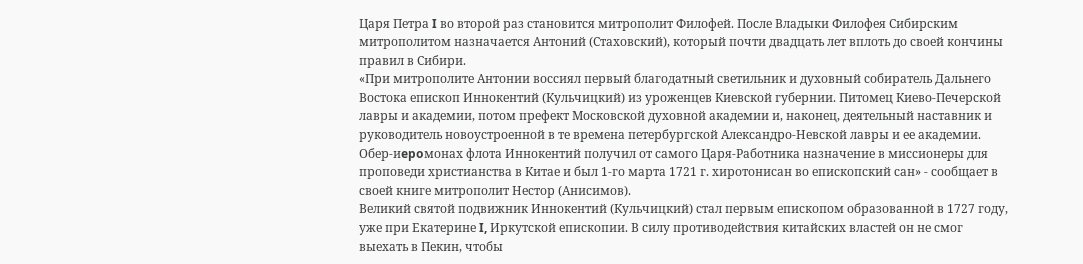Царя Петра I во второй раз становится митрополит Филофей. После Владыки Филофея Сибирским митрополитом назначается Антоний (Стаховский), который почти двадцать лет вплоть до своей кончины правил в Сибири.
«При митрополите Антонии воссиял первый благодатный светильник и духовный собиратель Дальнего Востока епископ Иннокентий (Кульчицкий) из уроженцев Киевской губернии. Питомец Киево-Печерской лавры и академии, потом префект Московской духовной академии и, наконец, деятельный наставник и руководитель новоустроенной в те времена петербургской Александро-Невской лавры и ее академии. Обер-иepoмонах флота Иннокентий получил от самого Царя-Работника назначение в миссионеpы для проповеди христианства в Китае и был 1-го марта 1721 г. хиротонисан во епископский сан» - сообщает в своей книге митрополит Нестор (Анисимов).
Великий святой подвижник Иннокентий (Кульчицкий) стал первым епископом образованной в 1727 году, уже при Екатерине I, Иркутской епископии. В силу противодействия китайских властей он не смог выехать в Пекин, чтобы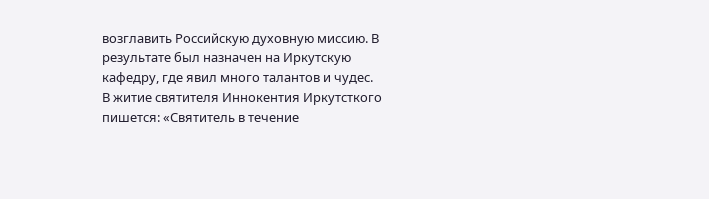возглавить Российскую духовную миссию. В результате был назначен на Иркутскую кафедру, где явил много талантов и чудес.
В житие святителя Иннокентия Иркутсткого пишется: «Святитель в течение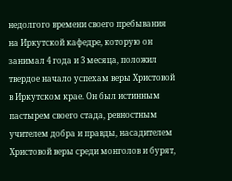недолгого времени своего пребывания на Иркутской кафедре, которую он занимал 4 года и 3 месяца, положил твердое начало успехам веры Христовой в Иркутском крае. Он был истинным пастырем своего стада, ревностным учителем добра и правды, насадителем Христовой веры среди монголов и бурят,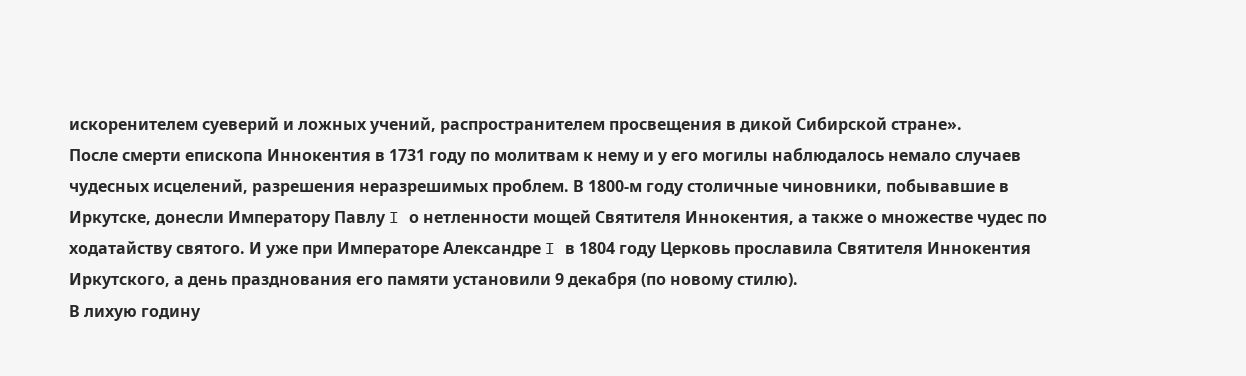искоренителем суеверий и ложных учений, распространителем просвещения в дикой Сибирской стране».
После смерти епископа Иннокентия в 1731 году по молитвам к нему и у его могилы наблюдалось немало случаев чудесных исцелений, разрешения неразрешимых проблем. В 1800-м году столичные чиновники, побывавшие в Иркутске, донесли Императору Павлу I о нетленности мощей Святителя Иннокентия, а также о множестве чудес по ходатайству святого. И уже при Императоре Александре I в 1804 году Церковь прославила Святителя Иннокентия Иркутского, а день празднования его памяти установили 9 декабря (по новому стилю).
В лихую годину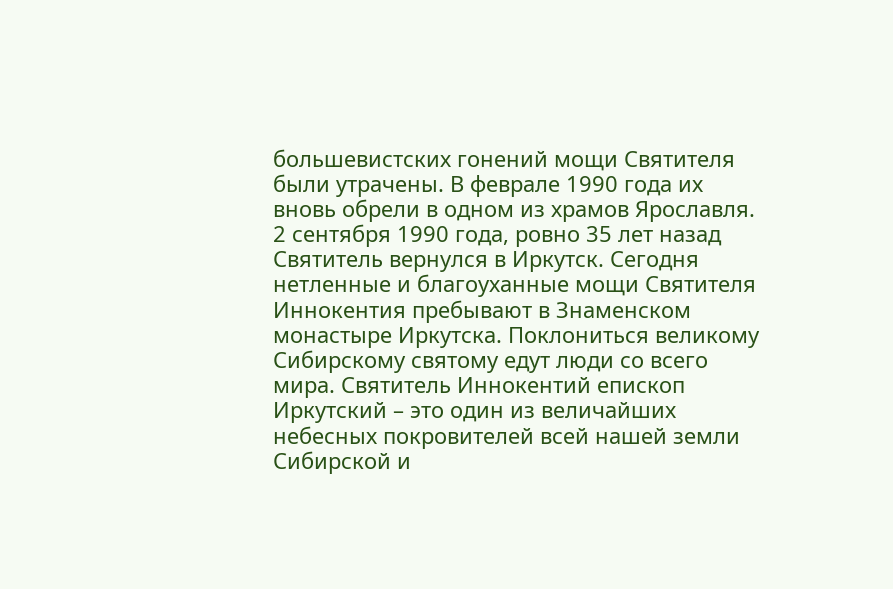большевистских гонений мощи Святителя были утрачены. В феврале 1990 года их вновь обрели в одном из храмов Ярославля. 2 сентября 1990 года, ровно 35 лет назад Святитель вернулся в Иркутск. Сегодня нетленные и благоуханные мощи Святителя Иннокентия пребывают в Знаменском монастыре Иркутска. Поклониться великому Сибирскому святому едут люди со всего мира. Святитель Иннокентий епископ Иркутский – это один из величайших небесных покровителей всей нашей земли Сибирской и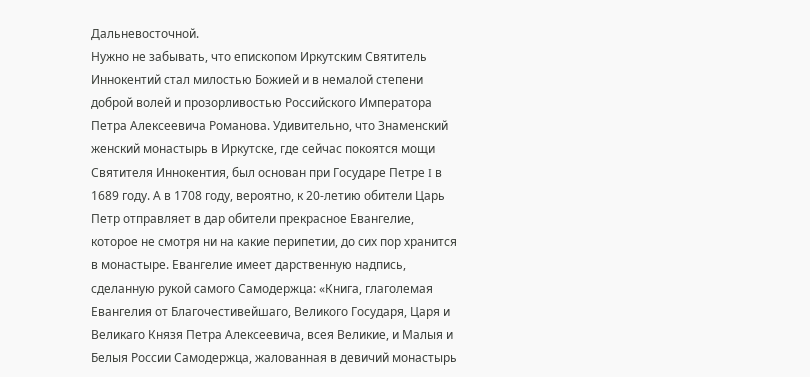Дальневосточной.
Нужно не забывать, что епископом Иркутским Святитель Иннокентий стал милостью Божией и в немалой степени доброй волей и прозорливостью Российского Императора Петра Алексеевича Романова. Удивительно, что Знаменский женский монастырь в Иркутске, где сейчас покоятся мощи Святителя Иннокентия, был основан при Государе Петре I в 1689 году. А в 1708 году, вероятно, к 20-летию обители Царь Петр отправляет в дар обители прекрасное Евангелие, которое не смотря ни на какие перипетии, до сих пор хранится в монастыре. Евангелие имеет дарственную надпись, сделанную рукой самого Самодержца: «Книга, глаголемая Евангелия от Благочестивейшаго, Великого Государя, Царя и Великаго Князя Петра Алексеевича, всея Великие, и Малыя и Белыя России Самодержца, жалованная в девичий монастырь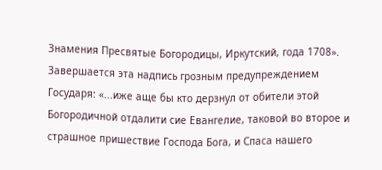Знамения Пресвятые Богородицы, Иркутский, года 1708». Завершается эта надпись грозным предупреждением Государя: «...иже аще бы кто дерзнул от обители этой Богородичной отдалити сие Евангелие, таковой во второе и страшное пришествие Господа Бога, и Спаса нашего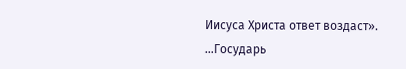Иисуса Христа ответ воздаст».
…Государь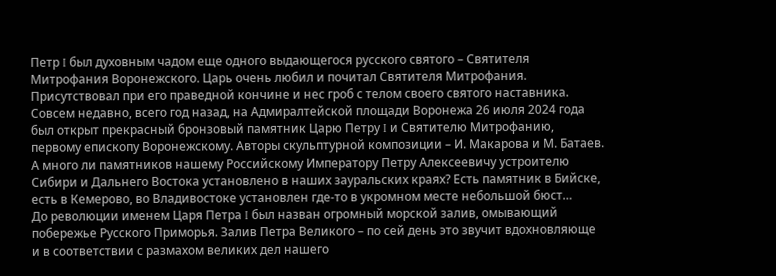Петр I был духовным чадом еще одного выдающегося русского святого – Святителя Митрофания Воронежского. Царь очень любил и почитал Святителя Митрофания. Присутствовал при его праведной кончине и нес гроб с телом своего святого наставника.
Совсем недавно, всего год назад, на Адмиралтейской площади Воронежа 26 июля 2024 года был открыт прекрасный бронзовый памятник Царю Петру I и Святителю Митрофанию, первому епископу Воронежскому. Авторы скульптурной композиции – И. Макарова и М. Батаев.
А много ли памятников нашему Российскому Императору Петру Алексеевичу устроителю Сибири и Дальнего Востока установлено в наших зауральских краях? Есть памятник в Бийске, есть в Кемерово, во Владивостоке установлен где-то в укромном месте небольшой бюст…
До революции именем Царя Петра I был назван огромный морской залив, омывающий побережье Русского Приморья. Залив Петра Великого – по сей день это звучит вдохновляюще и в соответствии с размахом великих дел нашего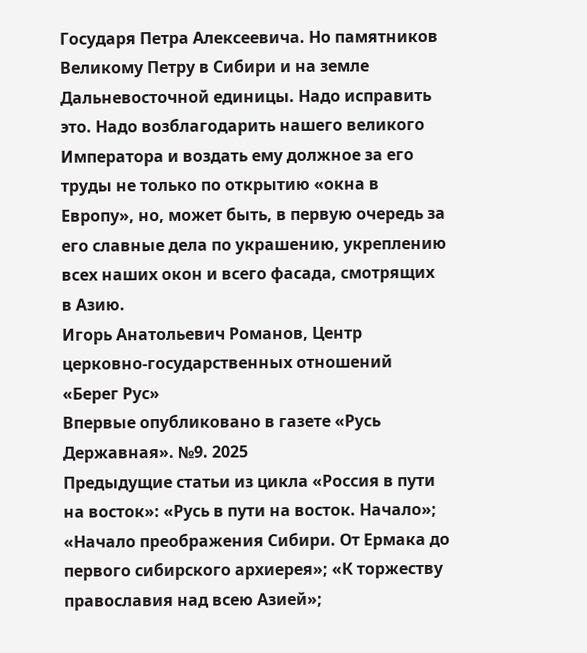Государя Петра Алексеевича. Но памятников Великому Петру в Сибири и на земле Дальневосточной единицы. Надо исправить это. Надо возблагодарить нашего великого Императора и воздать ему должное за его труды не только по открытию «окна в Европу», но, может быть, в первую очередь за его славные дела по украшению, укреплению всех наших окон и всего фасада, смотрящих в Азию.
Игорь Анатольевич Романов, Центр церковно-государственных отношений «Берег Рус»
Впервые опубликовано в газете «Русь Державная». №9. 2025
Предыдущие статьи из цикла «Россия в пути на восток»: «Русь в пути на восток. Начало»; «Начало преображения Сибири. От Ермака до первого сибирского архиерея»; «К торжеству православия над всею Азией»;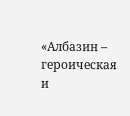«Албазин – героическая и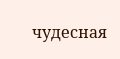чудесная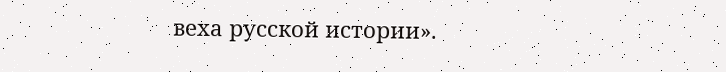веха русской истории».